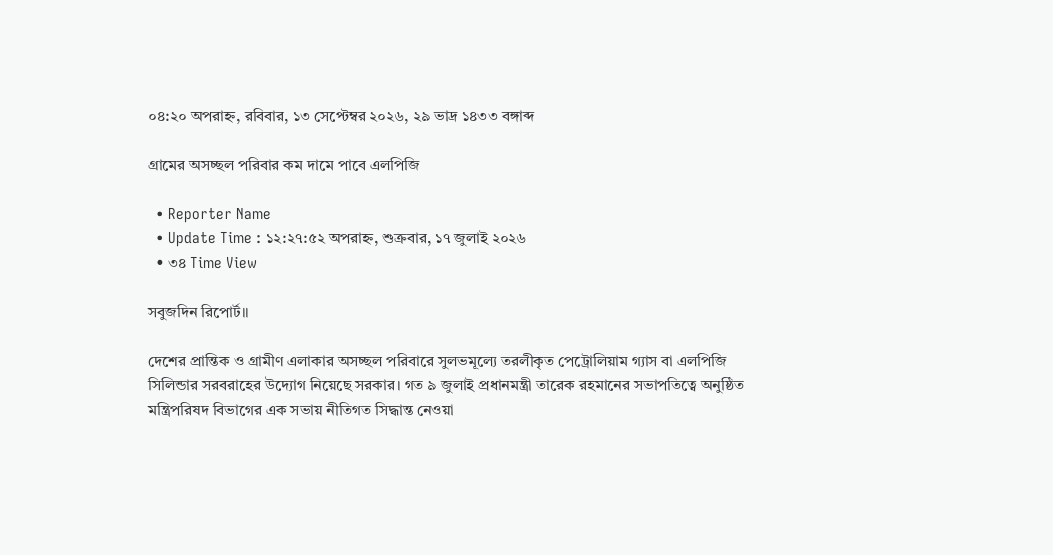০৪:২০ অপরাহ্ন, রবিবার, ১৩ সেপ্টেম্বর ২০২৬, ২৯ ভাদ্র ১৪৩৩ বঙ্গাব্দ

গ্রামের অসচ্ছল পরিবার কম দামে পাবে এলপিজি

  • Reporter Name
  • Update Time : ১২:২৭:৫২ অপরাহ্ন, শুক্রবার, ১৭ জুলাই ২০২৬
  • ৩৪ Time View

সবুজদিন রিপোর্ট।।

দেশের প্রান্তিক ও গ্রামীণ এলাকার অসচ্ছল পরিবারে সুলভমূল্যে তরলীকৃত পেট্রোলিয়াম গ্যাস বা এলপিজি সিলিন্ডার সরবরাহের উদ্যোগ নিয়েছে সরকার। গত ৯ জুলাই প্রধানমন্ত্রী তারেক রহমানের সভাপতিত্বে অনুষ্ঠিত মন্ত্রিপরিষদ বিভাগের এক সভায় নীতিগত সিদ্ধান্ত নেওয়া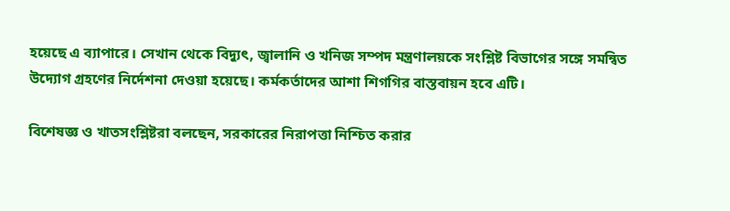হয়েছে এ ব্যাপারে। সেখান থেকে বিদ্যুৎ, জ্বালানি ও খনিজ সম্পদ মন্ত্রণালয়কে সংশ্লিষ্ট বিভাগের সঙ্গে সমন্বিত উদ্যোগ গ্রহণের নির্দেশনা দেওয়া হয়েছে। কর্মকর্তাদের আশা শিগগির বাস্তবায়ন হবে এটি।

বিশেষজ্ঞ ও খাতসংশ্লিষ্টরা বলছেন, সরকারের নিরাপত্তা নিশ্চিত করার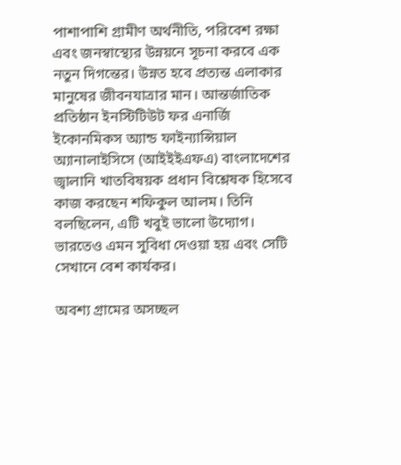পাশাপাশি গ্রামীণ অর্থনীতি, পরিবেশ রক্ষা এবং জনস্বাস্থ্যের উন্নয়নে সূচনা করবে এক নতুন দিগন্তের। উন্নত হবে প্রত্যন্ত এলাকার মানুষের জীবনযাত্রার মান। আন্তর্জাতিক প্রতিষ্ঠান ইনস্টিটিউট ফর এনার্জি ইকোনমিকস অ্যান্ড ফাইন্যান্সিয়াল অ্যানালাইসিসে (আইইইএফএ) বাংলাদেশের জ্বালানি খাতবিষয়ক প্রধান বিশ্লেষক হিসেবে কাজ করছেন শফিকুল আলম। তিনি বলছিলেন, এটি খবুই ভালো উদ্যোগ। ভারতেও এমন সুবিধা দেওয়া হয় এবং সেটি সেখানে বেশ কার্যকর।

অবশ্য গ্রামের অসচ্ছল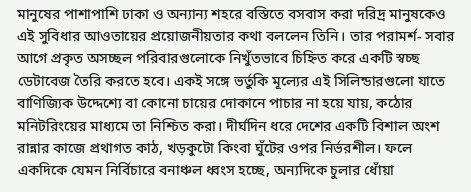মানুষের পাশাপাশি ঢাকা ও অন্যান্য শহরে বস্তিতে বসবাস করা দরিদ্র মানুষকেও এই সুবিধার আওতায়ের প্রয়োজনীয়তার কথা বললেন তিনি। তার পরামর্শ- সবার আগে প্রকৃত অসচ্ছল পরিবারগুলোকে নিখুঁতভাবে চিহ্নিত করে একটি স্বচ্ছ ডেটাবেজ তৈরি করতে হবে। একই সঙ্গে ভর্তুকি মূল্যের এই সিলিন্ডারগুলো যাতে বাণিজ্যিক উদ্দেশ্যে বা কোনো চায়ের দোকানে পাচার না হয়ে যায়, কঠোর মনিটরিংয়ের মাধ্যমে তা নিশ্চিত করা। দীর্ঘদিন ধরে দেশের একটি বিশাল অংশ রান্নার কাজে প্রথাগত কাঠ, খড়কুটো কিংবা ঘুঁটের ওপর নির্ভরশীল। ফলে একদিকে যেমন নির্বিচারে বনাঞ্চল ধ্বংস হচ্ছে, অন্যদিকে চুলার ধোঁয়া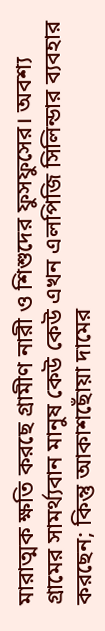মারাত্মক ক্ষতি করছে গ্রামীণ নারী ও শিশুদের ফুসফুসের। অবশ্য গ্রামের সামর্থ্যবান মানুষ কেউ কেউ এখন এলপিজি সিলিন্ডার ব্যবহার করছেন; কিন্তু আকাশছোঁয়া দামের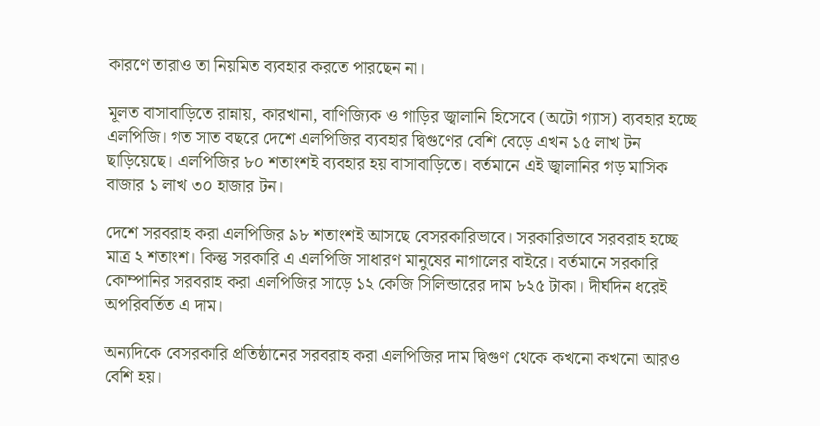কারণে তারাও তা নিয়মিত ব্যবহার করতে পারছেন না।

মূলত বাসাবাড়িতে রান্নায়, কারখানা, বাণিজ্যিক ও গাড়ির জ্বালানি হিসেবে (অটো গ্যাস) ব্যবহার হচ্ছে এলপিজি। গত সাত বছরে দেশে এলপিজির ব্যবহার দ্বিগুণের বেশি বেড়ে এখন ১৫ লাখ টন ছাড়িয়েছে। এলপিজির ৮০ শতাংশই ব্যবহার হয় বাসাবাড়িতে। বর্তমানে এই জ্বালানির গড় মাসিক বাজার ১ লাখ ৩০ হাজার টন।

দেশে সরবরাহ করা এলপিজির ৯৮ শতাংশই আসছে বেসরকারিভাবে। সরকারিভাবে সরবরাহ হচ্ছে মাত্র ২ শতাংশ। কিন্তু সরকারি এ এলপিজি সাধারণ মানুষের নাগালের বাইরে। বর্তমানে সরকারি কোম্পানির সরবরাহ করা এলপিজির সাড়ে ১২ কেজি সিলিন্ডারের দাম ৮২৫ টাকা। দীর্ঘদিন ধরেই অপরিবর্তিত এ দাম।

অন্যদিকে বেসরকারি প্রতিষ্ঠানের সরবরাহ করা এলপিজির দাম দ্বিগুণ থেকে কখনো কখনো আরও বেশি হয়।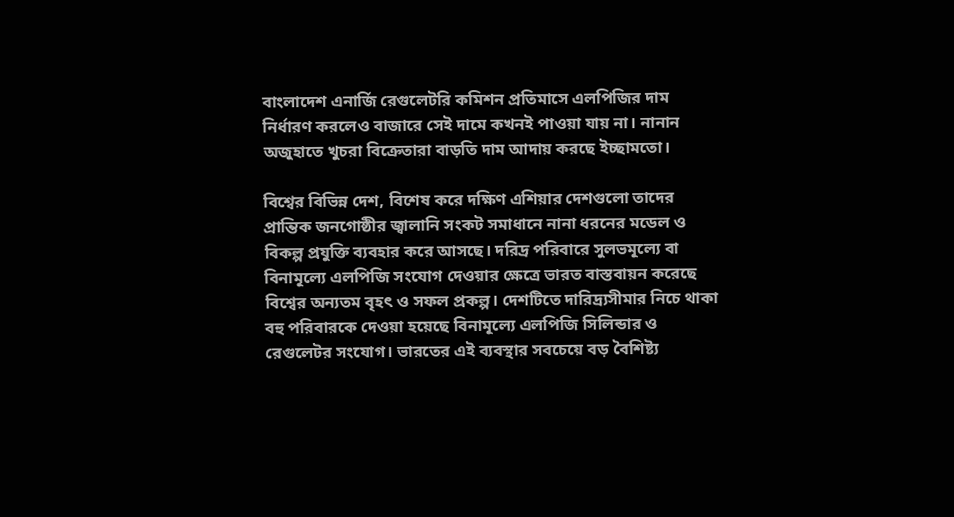বাংলাদেশ এনার্জি রেগুলেটরি কমিশন প্রতিমাসে এলপিজির দাম নির্ধারণ করলেও বাজারে সেই দামে কখনই পাওয়া যায় না। নানান অজুহাতে খুচরা বিক্রেতারা বাড়তি দাম আদায় করছে ইচ্ছামতো।

বিশ্বের বিভিন্ন দেশ, বিশেষ করে দক্ষিণ এশিয়ার দেশগুলো তাদের প্রান্তিক জনগোষ্ঠীর জ্বালানি সংকট সমাধানে নানা ধরনের মডেল ও বিকল্প প্রযুক্তি ব্যবহার করে আসছে। দরিদ্র পরিবারে সুলভমূল্যে বা বিনামূল্যে এলপিজি সংযোগ দেওয়ার ক্ষেত্রে ভারত বাস্তবায়ন করেছে বিশ্বের অন্যতম বৃহৎ ও সফল প্রকল্প। দেশটিতে দারিদ্র্যসীমার নিচে থাকা বহু পরিবারকে দেওয়া হয়েছে বিনামূল্যে এলপিজি সিলিন্ডার ও রেগুলেটর সংযোগ। ভারতের এই ব্যবস্থার সবচেয়ে বড় বৈশিষ্ট্য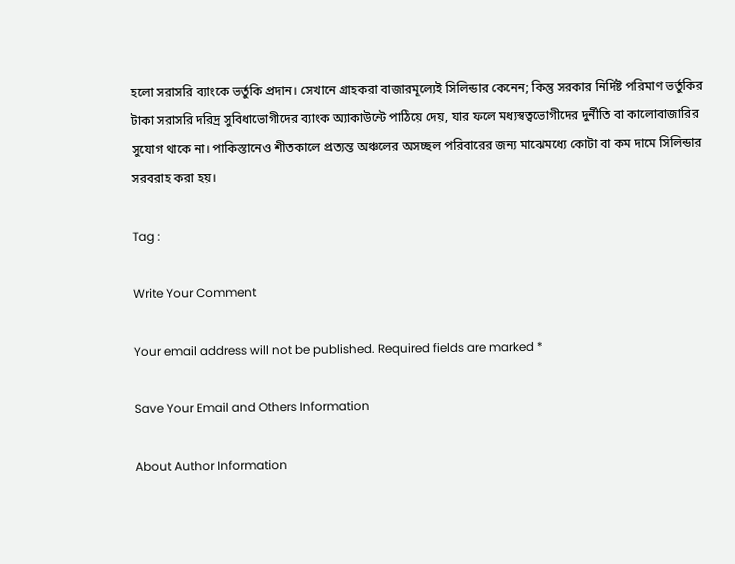হলো সরাসরি ব্যাংকে ভর্তুকি প্রদান। সেখানে গ্রাহকরা বাজারমূল্যেই সিলিন্ডার কেনেন; কিন্তু সরকার নির্দিষ্ট পরিমাণ ভর্তুকির টাকা সরাসরি দরিদ্র সুবিধাভোগীদের ব্যাংক অ্যাকাউন্টে পাঠিয়ে দেয়, যার ফলে মধ্যস্বত্বভোগীদের দুর্নীতি বা কালোবাজারির সুযোগ থাকে না। পাকিস্তানেও শীতকালে প্রত্যন্ত অঞ্চলের অসচ্ছল পরিবারের জন্য মাঝেমধ্যে কোটা বা কম দামে সিলিন্ডার সরবরাহ করা হয়।

Tag :

Write Your Comment

Your email address will not be published. Required fields are marked *

Save Your Email and Others Information

About Author Information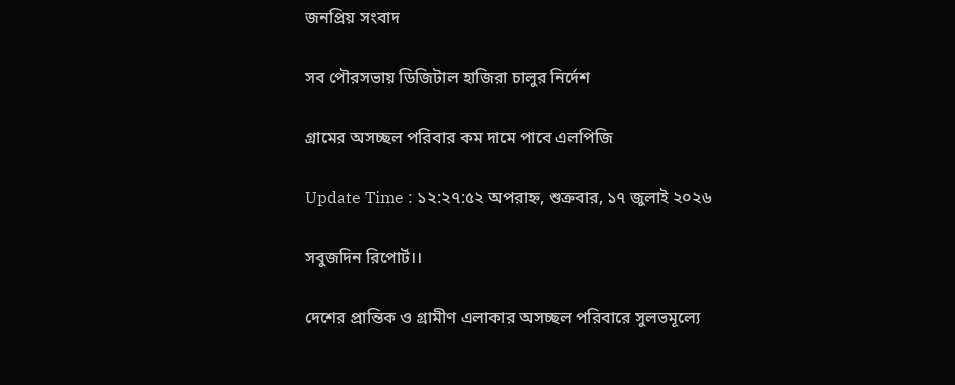জনপ্রিয় সংবাদ

সব পৌরসভায় ডিজিটাল হাজিরা চালুর নির্দেশ

গ্রামের অসচ্ছল পরিবার কম দামে পাবে এলপিজি

Update Time : ১২:২৭:৫২ অপরাহ্ন, শুক্রবার, ১৭ জুলাই ২০২৬

সবুজদিন রিপোর্ট।।

দেশের প্রান্তিক ও গ্রামীণ এলাকার অসচ্ছল পরিবারে সুলভমূল্যে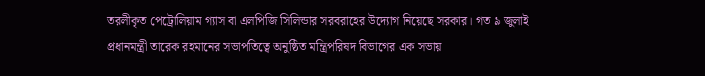তরলীকৃত পেট্রোলিয়াম গ্যাস বা এলপিজি সিলিন্ডার সরবরাহের উদ্যোগ নিয়েছে সরকার। গত ৯ জুলাই প্রধানমন্ত্রী তারেক রহমানের সভাপতিত্বে অনুষ্ঠিত মন্ত্রিপরিষদ বিভাগের এক সভায়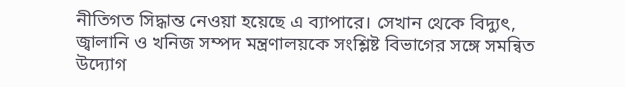নীতিগত সিদ্ধান্ত নেওয়া হয়েছে এ ব্যাপারে। সেখান থেকে বিদ্যুৎ, জ্বালানি ও খনিজ সম্পদ মন্ত্রণালয়কে সংশ্লিষ্ট বিভাগের সঙ্গে সমন্বিত উদ্যোগ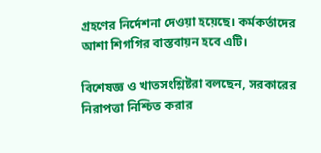গ্রহণের নির্দেশনা দেওয়া হয়েছে। কর্মকর্তাদের আশা শিগগির বাস্তবায়ন হবে এটি।

বিশেষজ্ঞ ও খাতসংশ্লিষ্টরা বলছেন, সরকারের নিরাপত্তা নিশ্চিত করার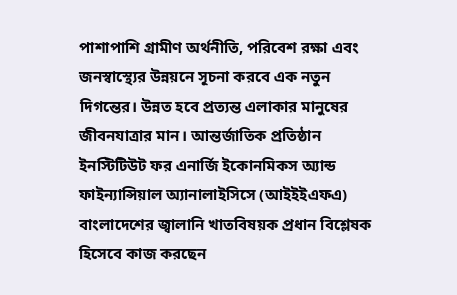পাশাপাশি গ্রামীণ অর্থনীতি, পরিবেশ রক্ষা এবং জনস্বাস্থ্যের উন্নয়নে সূচনা করবে এক নতুন দিগন্তের। উন্নত হবে প্রত্যন্ত এলাকার মানুষের জীবনযাত্রার মান। আন্তর্জাতিক প্রতিষ্ঠান ইনস্টিটিউট ফর এনার্জি ইকোনমিকস অ্যান্ড ফাইন্যান্সিয়াল অ্যানালাইসিসে (আইইইএফএ) বাংলাদেশের জ্বালানি খাতবিষয়ক প্রধান বিশ্লেষক হিসেবে কাজ করছেন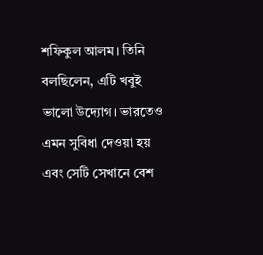শফিকুল আলম। তিনি বলছিলেন, এটি খবুই ভালো উদ্যোগ। ভারতেও এমন সুবিধা দেওয়া হয় এবং সেটি সেখানে বেশ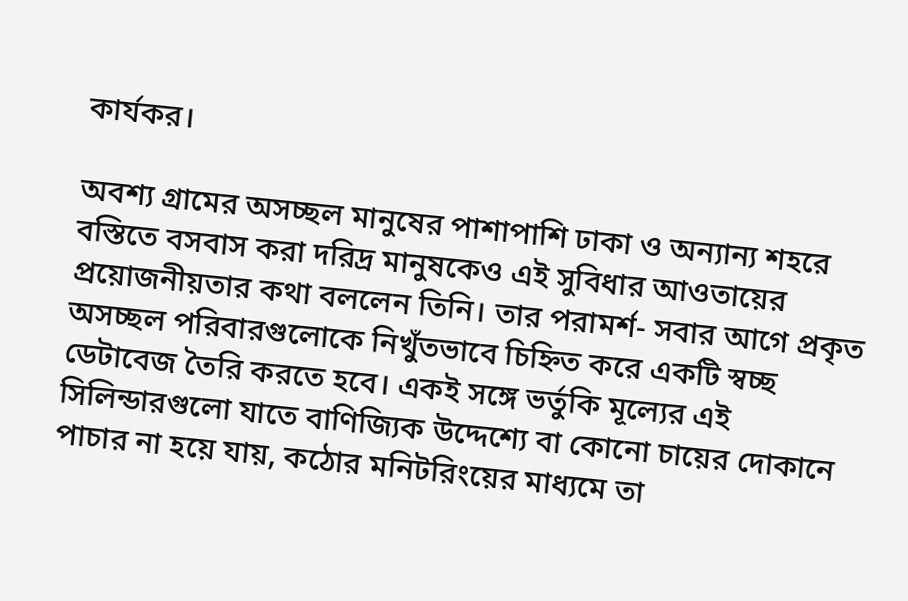কার্যকর।

অবশ্য গ্রামের অসচ্ছল মানুষের পাশাপাশি ঢাকা ও অন্যান্য শহরে বস্তিতে বসবাস করা দরিদ্র মানুষকেও এই সুবিধার আওতায়ের প্রয়োজনীয়তার কথা বললেন তিনি। তার পরামর্শ- সবার আগে প্রকৃত অসচ্ছল পরিবারগুলোকে নিখুঁতভাবে চিহ্নিত করে একটি স্বচ্ছ ডেটাবেজ তৈরি করতে হবে। একই সঙ্গে ভর্তুকি মূল্যের এই সিলিন্ডারগুলো যাতে বাণিজ্যিক উদ্দেশ্যে বা কোনো চায়ের দোকানে পাচার না হয়ে যায়, কঠোর মনিটরিংয়ের মাধ্যমে তা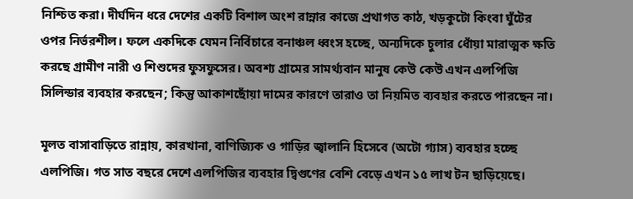নিশ্চিত করা। দীর্ঘদিন ধরে দেশের একটি বিশাল অংশ রান্নার কাজে প্রথাগত কাঠ, খড়কুটো কিংবা ঘুঁটের ওপর নির্ভরশীল। ফলে একদিকে যেমন নির্বিচারে বনাঞ্চল ধ্বংস হচ্ছে, অন্যদিকে চুলার ধোঁয়া মারাত্মক ক্ষতি করছে গ্রামীণ নারী ও শিশুদের ফুসফুসের। অবশ্য গ্রামের সামর্থ্যবান মানুষ কেউ কেউ এখন এলপিজি সিলিন্ডার ব্যবহার করছেন; কিন্তু আকাশছোঁয়া দামের কারণে তারাও তা নিয়মিত ব্যবহার করতে পারছেন না।

মূলত বাসাবাড়িতে রান্নায়, কারখানা, বাণিজ্যিক ও গাড়ির জ্বালানি হিসেবে (অটো গ্যাস) ব্যবহার হচ্ছে এলপিজি। গত সাত বছরে দেশে এলপিজির ব্যবহার দ্বিগুণের বেশি বেড়ে এখন ১৫ লাখ টন ছাড়িয়েছে।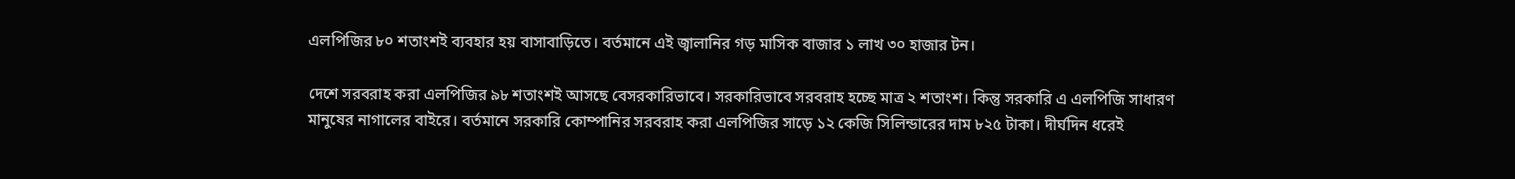এলপিজির ৮০ শতাংশই ব্যবহার হয় বাসাবাড়িতে। বর্তমানে এই জ্বালানির গড় মাসিক বাজার ১ লাখ ৩০ হাজার টন।

দেশে সরবরাহ করা এলপিজির ৯৮ শতাংশই আসছে বেসরকারিভাবে। সরকারিভাবে সরবরাহ হচ্ছে মাত্র ২ শতাংশ। কিন্তু সরকারি এ এলপিজি সাধারণ মানুষের নাগালের বাইরে। বর্তমানে সরকারি কোম্পানির সরবরাহ করা এলপিজির সাড়ে ১২ কেজি সিলিন্ডারের দাম ৮২৫ টাকা। দীর্ঘদিন ধরেই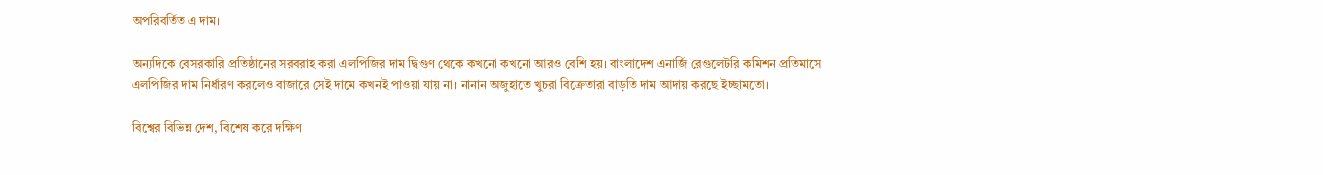অপরিবর্তিত এ দাম।

অন্যদিকে বেসরকারি প্রতিষ্ঠানের সরবরাহ করা এলপিজির দাম দ্বিগুণ থেকে কখনো কখনো আরও বেশি হয়। বাংলাদেশ এনার্জি রেগুলেটরি কমিশন প্রতিমাসে এলপিজির দাম নির্ধারণ করলেও বাজারে সেই দামে কখনই পাওয়া যায় না। নানান অজুহাতে খুচরা বিক্রেতারা বাড়তি দাম আদায় করছে ইচ্ছামতো।

বিশ্বের বিভিন্ন দেশ, বিশেষ করে দক্ষিণ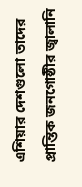এশিয়ার দেশগুলো তাদের প্রান্তিক জনগোষ্ঠীর জ্বালানি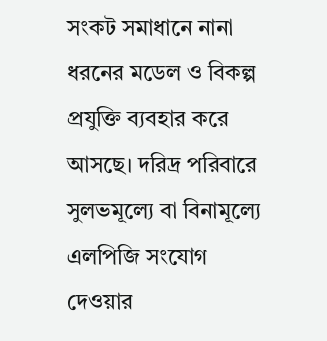সংকট সমাধানে নানা ধরনের মডেল ও বিকল্প প্রযুক্তি ব্যবহার করে আসছে। দরিদ্র পরিবারে সুলভমূল্যে বা বিনামূল্যে এলপিজি সংযোগ দেওয়ার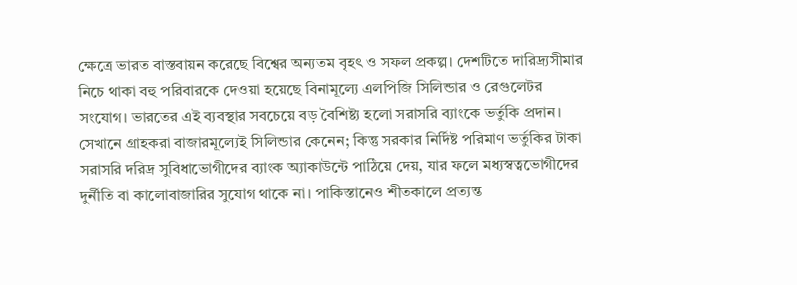ক্ষেত্রে ভারত বাস্তবায়ন করেছে বিশ্বের অন্যতম বৃহৎ ও সফল প্রকল্প। দেশটিতে দারিদ্র্যসীমার নিচে থাকা বহু পরিবারকে দেওয়া হয়েছে বিনামূল্যে এলপিজি সিলিন্ডার ও রেগুলেটর সংযোগ। ভারতের এই ব্যবস্থার সবচেয়ে বড় বৈশিষ্ট্য হলো সরাসরি ব্যাংকে ভর্তুকি প্রদান। সেখানে গ্রাহকরা বাজারমূল্যেই সিলিন্ডার কেনেন; কিন্তু সরকার নির্দিষ্ট পরিমাণ ভর্তুকির টাকা সরাসরি দরিদ্র সুবিধাভোগীদের ব্যাংক অ্যাকাউন্টে পাঠিয়ে দেয়, যার ফলে মধ্যস্বত্বভোগীদের দুর্নীতি বা কালোবাজারির সুযোগ থাকে না। পাকিস্তানেও শীতকালে প্রত্যন্ত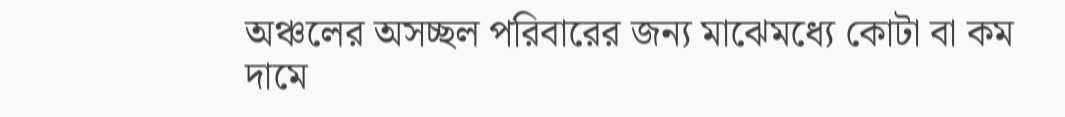অঞ্চলের অসচ্ছল পরিবারের জন্য মাঝেমধ্যে কোটা বা কম দামে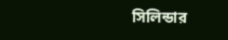সিলিন্ডার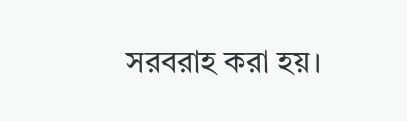সরবরাহ করা হয়।